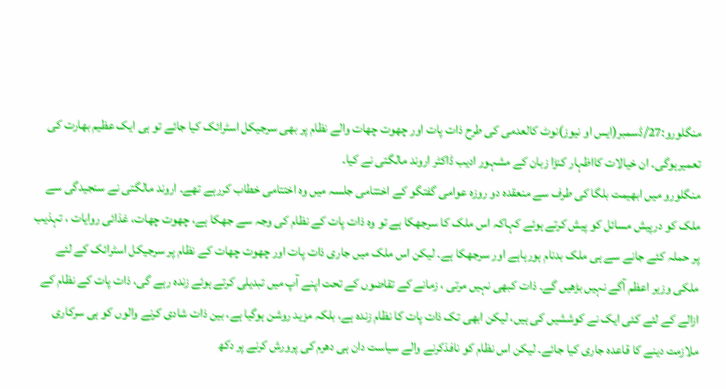منگلورو:27/ڈسمبر(ایس او نیوز)نوٹ کالعدمی کی طرح ذات پات اور چھوت چھات والے نظام پر بھی سرجیکل اسٹرائک کیا جائے تو ہی ایک عظیم بھارت کی تعمیرہوگی۔ ان خیالات کااظہار کنڑا زبان کے مشہور ادیب ڈاکٹر اروند مالگتی نے کیا۔
منگلورو میں ابھیمت بلگا کی طرف سے منعقدہ دو روزہ عوامی گفتگو کے اختتامی جلسہ میں وہ اختتامی خطاب کررہے تھے۔ اروند مالگتی نے سنجیدگی سے ملک کو درپیش مسائل کو پیش کرتے ہوئے کہاکہ اس ملک کا سرجھکا ہے تو وہ ذات پات کے نظام کی وجہ سے جھکا ہے، چھوت چھات، غذائی روایات ، تہذیب پر حملہ کئے جانے سے ہی ملک بدنام ہورہاہے اور سرجھکا ہے۔ لیکن اس ملک میں جاری ذات پات اور چھوت چھات کے نظام پر سرجیکل اسٹرائک کے لئے ملکی وزیر اعظم آگے نہیں بڑھیں گے۔ ذات کبھی نہیں مرتی ، زمانے کے تقاضوں کے تحت اپنے آپ میں تبدیلی کرتے ہوئے زندہ رہے گی، ذات پات کے نظام کے ازالے کے لئے کئی ایک نے کوششیں کی ہیں، لیکن ابھی تک ذات پات کا نظام زندہ ہے، بلکہ مزید روشن ہوگیا ہے، بین ذات شادی کرنے والوں کو ہی سرکاری ملازمت دینے کا قاعدہ جاری کیا جائے۔ لیکن اس نظام کو نافذکرنے والے سیاست دان ہی دھرم کی پرورش کرنے پر دکھ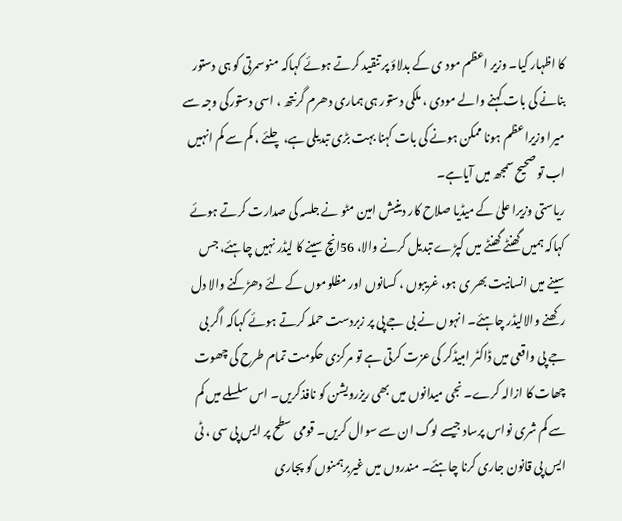کا اظہار کیا۔ وزیر اعظم مود ی کے بدلاؤ پر تنقید کرتے ہوئے کہاکہ منوسمرتی کو ہی دستور بنانے کی بات کہنے والے مودی ، ملکی دستور ہی ہماری دھرم گرنتھ ، اسی دستورکی وجہ سے میرا وزیراعظم ہونا ممکن ہونے کی بات کہنا بہت بڑی تبدیلی ہے، چلئے ، کم سے کم انہیں اب تو صحیح سمجھ میں آیاہے۔
ریاستی وزیرا علیٰ کے میڈیا صلاح کار دینیش امین مٹو نے جلسہ کی صدارت کرتے ہوئے کہاکہ ہمیں گھنٹے گھنٹے میں کپڑے تبدیل کرنے والا، 56انچ سینے کا لیڈر نہیں چاہئے، جس سینے میں انسانیت بھر ی ہو، غریبوں ، کسانوں اور مظلوموں کے لئے دھڑکنے والا دل رکھنے والالیڈر چاہئے۔ انہوں نے بی جے پی پر زبردست حملہ کرتے ہوئے کہاکہ اگر بی جے پی واقعی میں ڈاکٹر امبیڈکر کی عزت کرتی ہے تو مرکزی حکومت تمام طرح کی چھوت چھات کا ازالہ کرے۔ نجی میدانوں میں بھی ریزرویشن کو نافذکریں۔ اس سلسلے میں کم سے کم شری نواس پرساد جیسے لوگ ان سے سوال کریں۔ قومی سطح پر ایس پی سی ، ٹی ایس پی قانون جاری کرنا چاہئے۔ مندروں میں غیربرہمنوں کو پجاری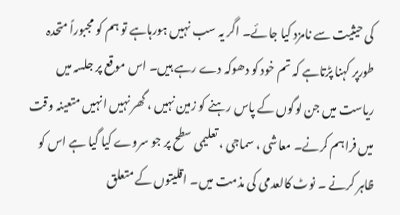کی حیثیت سے نامزد کیا جائے۔ اگر یہ سب نہیں ہورہاہے تو ہم کو مجبوراً متحدہ طورپر کہنا پڑتاہے کہ تم خود کو دھوکہ دے رہے ہیں۔ اس موقع پر جلسہ میں ریاست میں جن لوگوں کے پاس رہنے کو زمین نہیں ، گھر نہیں انہیں متعینہ وقت میں فراہم کرنے۔ معاشی ، سماجی ، تعلیمی سطح پر جو سروے کیا گیا ہے اس کو ظاہر کرنے ۔ نوٹ کالعدمی کی مذمت میں۔ اقلیتوں کے متعلق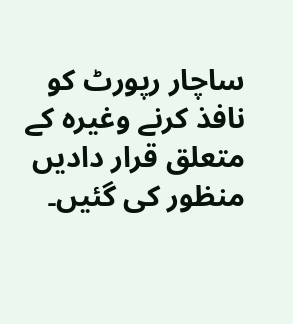ساچار رپورٹ کو نافذ کرنے وغیرہ کے متعلق قرار دادیں منظور کی گئیں۔